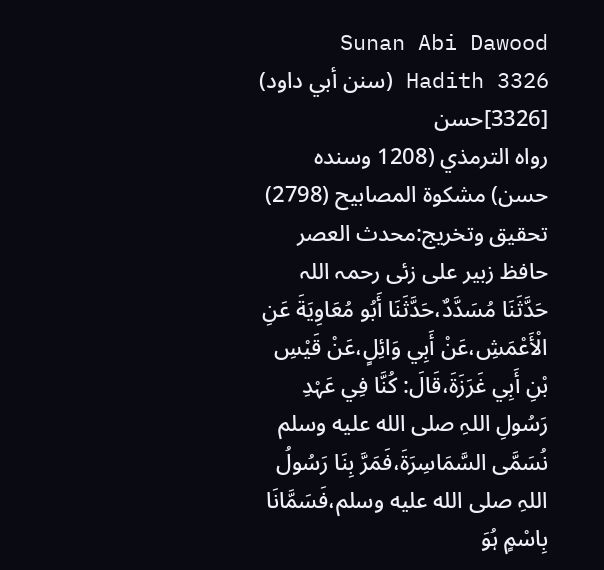Sunan Abi Dawood Hadith 3326 (سنن أبي داود)
[3326]حسن
رواہ الترمذي (1208 وسندہ حسن) مشکوۃ المصابیح (2798)
تحقیق وتخریج:محدث العصر حافظ زبیر علی زئی رحمہ اللہ
حَدَّثَنَا مُسَدَّدٌ،حَدَّثَنَا أَبُو مُعَاوِيَةَ عَنِ الْأَعْمَشِ،عَنْ أَبِي وَائِلٍ،عَنْ قَيْسِ بْنِ أَبِي غَرَزَةَ،قَالَ: كُنَّا فِي عَہْدِ رَسُولِ اللہِ صلى الله عليه وسلم نُسَمَّی السَّمَاسِرَةَ،فَمَرَّ بِنَا رَسُولُ اللہِ صلى الله عليه وسلم،فَسَمَّانَا بِاسْمٍ ہُوَ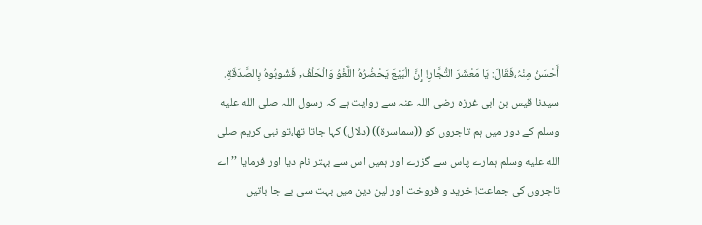أَحْسَنُ مِنْہُ،فَقَالَ: يَا مَعْشَرَ التُّجَّارِ! إِنَّ الْبَيْعَ يَحْضُرُہُ اللَّغْوُ وَالْحَلْفُ, فَشُوبُوہُ بِالصَّدَقَةِ.
سیدنا قیس بن ابی غرزہ رضی اللہ عنہ سے روایت ہے کہ رسول اللہ صلى الله عليه وسلم کے دور میں ہم تاجروں کو ((سماسرۃ)) (دلال) کہا جاتا تھا،تو نبی کریم صلى الله عليه وسلم ہمارے پاس سے گزرے اور ہمیں اس سے بہتر نام دیا اور فرمایا ’’اے تاجروں کی جماعت! خرید و فروخت اور لین دین میں بہت سی بے جا باتیں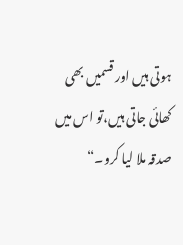ہوتی ہیں اور قسمیں بھی کھائی جاتی ہیں،تو اس میں صدقہ ملا لیا کرو۔“